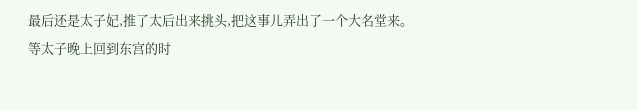最后还是太子妃,推了太后出来挑头,把这事儿弄出了一个大名堂来。
等太子晚上回到东宫的时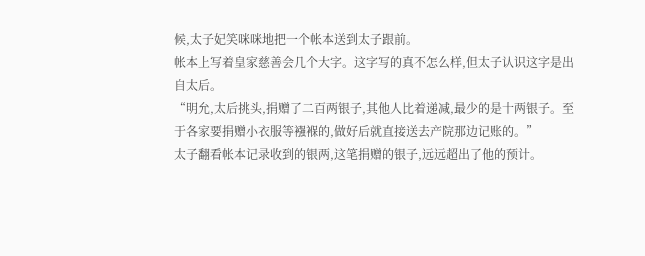候,太子妃笑咪咪地把一个帐本送到太子跟前。
帐本上写着皇家慈善会几个大字。这字写的真不怎么样,但太子认识这字是出自太后。
“明允,太后挑头,捐赠了二百两银子,其他人比着递减,最少的是十两银子。至于各家要捐赠小衣服等襁褓的,做好后就直接送去产院那边记账的。”
太子翻看帐本记录收到的银两,这笔捐赠的银子,远远超出了他的预计。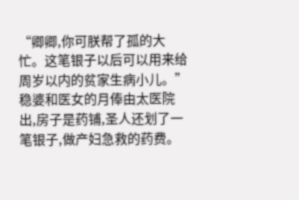“卿卿,你可朕帮了孤的大忙。这笔银子以后可以用来给周岁以内的贫家生病小儿。”
稳婆和医女的月俸由太医院出,房子是药铺,圣人还划了一笔银子,做产妇急救的药费。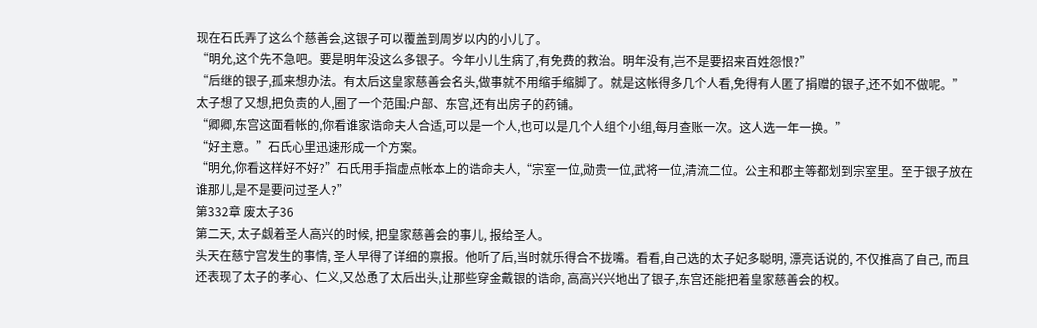现在石氏弄了这么个慈善会,这银子可以覆盖到周岁以内的小儿了。
“明允,这个先不急吧。要是明年没这么多银子。今年小儿生病了,有免费的救治。明年没有,岂不是要招来百姓怨恨?”
“后继的银子,孤来想办法。有太后这皇家慈善会名头,做事就不用缩手缩脚了。就是这帐得多几个人看,免得有人匿了捐赠的银子,还不如不做呢。”
太子想了又想,把负责的人,圈了一个范围:户部、东宫,还有出房子的药铺。
“卿卿,东宫这面看帐的,你看谁家诰命夫人合适,可以是一个人,也可以是几个人组个小组,每月查账一次。这人选一年一换。”
“好主意。”石氏心里迅速形成一个方案。
“明允,你看这样好不好?”石氏用手指虚点帐本上的诰命夫人,“宗室一位,勋贵一位,武将一位,清流二位。公主和郡主等都划到宗室里。至于银子放在谁那儿,是不是要问过圣人?”
第332章 废太子36
第二天, 太子觑着圣人高兴的时候, 把皇家慈善会的事儿, 报给圣人。
头天在慈宁宫发生的事情, 圣人早得了详细的禀报。他听了后,当时就乐得合不拢嘴。看看,自己选的太子妃多聪明, 漂亮话说的, 不仅推高了自己, 而且还表现了太子的孝心、仁义,又怂恿了太后出头,让那些穿金戴银的诰命, 高高兴兴地出了银子,东宫还能把着皇家慈善会的权。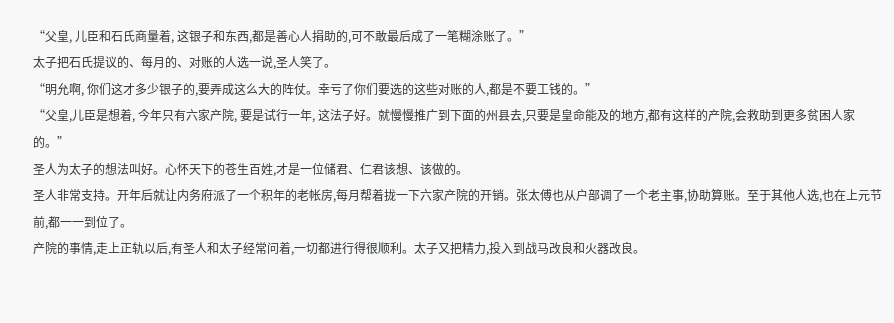“父皇, 儿臣和石氏商量着, 这银子和东西,都是善心人捐助的,可不敢最后成了一笔糊涂账了。”
太子把石氏提议的、每月的、对账的人选一说,圣人笑了。
“明允啊, 你们这才多少银子的,要弄成这么大的阵仗。幸亏了你们要选的这些对账的人,都是不要工钱的。”
“父皇,儿臣是想着, 今年只有六家产院, 要是试行一年, 这法子好。就慢慢推广到下面的州县去,只要是皇命能及的地方,都有这样的产院,会救助到更多贫困人家的。”
圣人为太子的想法叫好。心怀天下的苍生百姓,才是一位储君、仁君该想、该做的。
圣人非常支持。开年后就让内务府派了一个积年的老帐房,每月帮着拢一下六家产院的开销。张太傅也从户部调了一个老主事,协助算账。至于其他人选,也在上元节前,都一一到位了。
产院的事情,走上正轨以后,有圣人和太子经常问着,一切都进行得很顺利。太子又把精力,投入到战马改良和火器改良。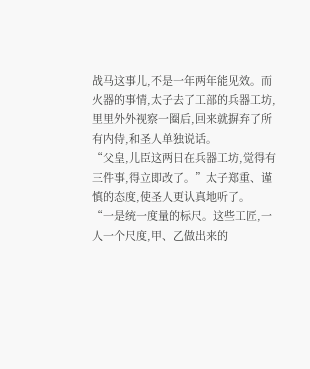战马这事儿,不是一年两年能见效。而火器的事情,太子去了工部的兵器工坊,里里外外视察一圈后,回来就摒弃了所有内侍,和圣人单独说话。
“父皇,儿臣这两日在兵器工坊,觉得有三件事,得立即改了。”太子郑重、谨慎的态度,使圣人更认真地听了。
“一是统一度量的标尺。这些工匠,一人一个尺度,甲、乙做出来的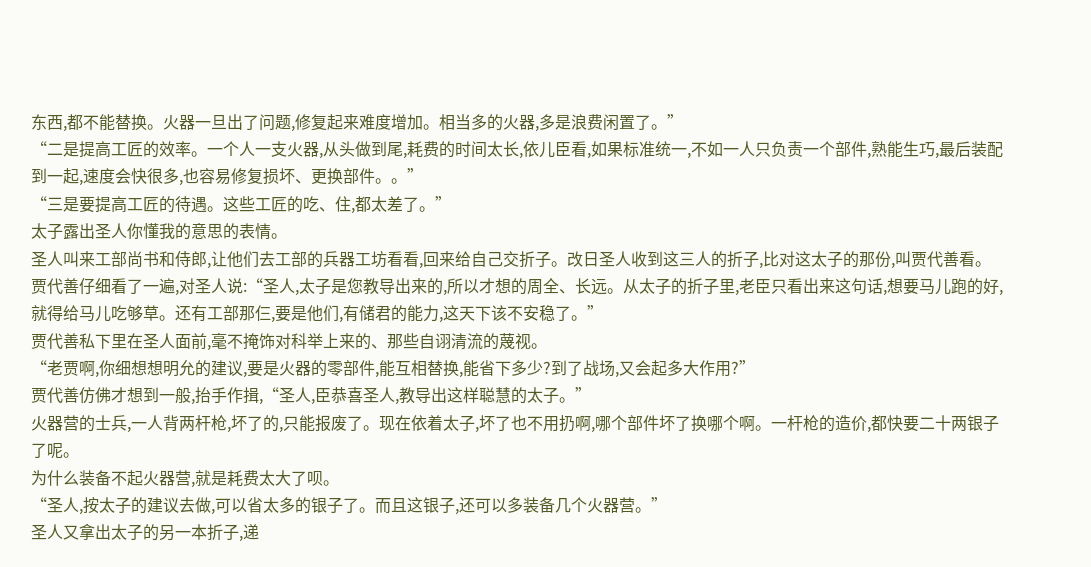东西,都不能替换。火器一旦出了问题,修复起来难度增加。相当多的火器,多是浪费闲置了。”
“二是提高工匠的效率。一个人一支火器,从头做到尾,耗费的时间太长,依儿臣看,如果标准统一,不如一人只负责一个部件,熟能生巧,最后装配到一起,速度会快很多,也容易修复损坏、更换部件。。”
“三是要提高工匠的待遇。这些工匠的吃、住,都太差了。”
太子露出圣人你懂我的意思的表情。
圣人叫来工部尚书和侍郎,让他们去工部的兵器工坊看看,回来给自己交折子。改日圣人收到这三人的折子,比对这太子的那份,叫贾代善看。
贾代善仔细看了一遍,对圣人说:“圣人,太子是您教导出来的,所以才想的周全、长远。从太子的折子里,老臣只看出来这句话,想要马儿跑的好,就得给马儿吃够草。还有工部那仨,要是他们,有储君的能力,这天下该不安稳了。”
贾代善私下里在圣人面前,毫不掩饰对科举上来的、那些自诩清流的蔑视。
“老贾啊,你细想想明允的建议,要是火器的零部件,能互相替换,能省下多少?到了战场,又会起多大作用?”
贾代善仿佛才想到一般,抬手作揖,“圣人,臣恭喜圣人,教导出这样聪慧的太子。”
火器营的士兵,一人背两杆枪,坏了的,只能报废了。现在依着太子,坏了也不用扔啊,哪个部件坏了换哪个啊。一杆枪的造价,都快要二十两银子了呢。
为什么装备不起火器营,就是耗费太大了呗。
“圣人,按太子的建议去做,可以省太多的银子了。而且这银子,还可以多装备几个火器营。”
圣人又拿出太子的另一本折子,递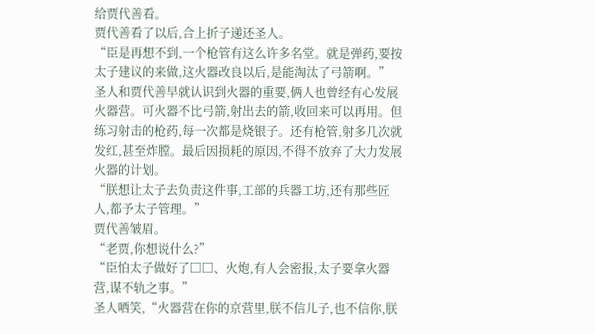给贾代善看。
贾代善看了以后,合上折子递还圣人。
“臣是再想不到,一个枪管有这么许多名堂。就是弹药,要按太子建议的来做,这火器改良以后,是能淘汰了弓箭啊。”
圣人和贾代善早就认识到火器的重要,俩人也曾经有心发展火器营。可火器不比弓箭,射出去的箭,收回来可以再用。但练习射击的枪药,每一次都是烧银子。还有枪管,射多几次就发红,甚至炸膛。最后因损耗的原因,不得不放弃了大力发展火器的计划。
“朕想让太子去负责这件事,工部的兵器工坊,还有那些匠人,都予太子管理。”
贾代善皱眉。
“老贾,你想说什么?”
“臣怕太子做好了□□、火炮,有人会密报,太子要拿火器营,谋不轨之事。”
圣人哂笑,“火器营在你的京营里,朕不信儿子,也不信你,朕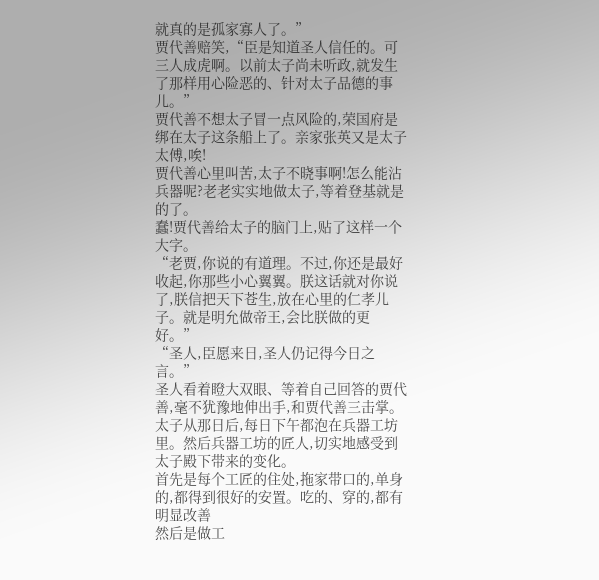就真的是孤家寡人了。”
贾代善赔笑,“臣是知道圣人信任的。可三人成虎啊。以前太子尚未听政,就发生了那样用心险恶的、针对太子品德的事儿。”
贾代善不想太子冒一点风险的,荣国府是绑在太子这条船上了。亲家张英又是太子太傅,唉!
贾代善心里叫苦,太子不晓事啊!怎么能沾兵器呢?老老实实地做太子,等着登基就是的了。
蠢!贾代善给太子的脑门上,贴了这样一个大字。
“老贾,你说的有道理。不过,你还是最好收起,你那些小心翼翼。朕这话就对你说了,朕信把天下苍生,放在心里的仁孝儿子。就是明允做帝王,会比朕做的更好。”
“圣人,臣愿来日,圣人仍记得今日之言。”
圣人看着瞪大双眼、等着自己回答的贾代善,毫不犹豫地伸出手,和贾代善三击掌。
太子从那日后,每日下午都泡在兵器工坊里。然后兵器工坊的匠人,切实地感受到太子殿下带来的变化。
首先是每个工匠的住处,拖家带口的,单身的,都得到很好的安置。吃的、穿的,都有明显改善
然后是做工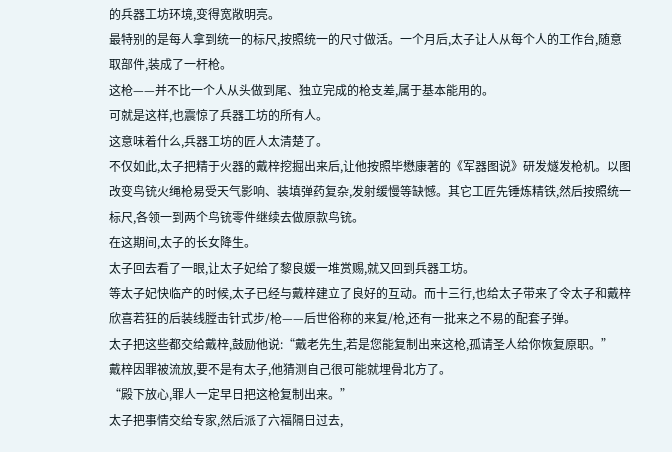的兵器工坊环境,变得宽敞明亮。
最特别的是每人拿到统一的标尺,按照统一的尺寸做活。一个月后,太子让人从每个人的工作台,随意取部件,装成了一杆枪。
这枪——并不比一个人从头做到尾、独立完成的枪支差,属于基本能用的。
可就是这样,也震惊了兵器工坊的所有人。
这意味着什么,兵器工坊的匠人太清楚了。
不仅如此,太子把精于火器的戴梓挖掘出来后,让他按照毕懋康著的《军器图说》研发燧发枪机。以图改变鸟铳火绳枪易受天气影响、装填弹药复杂,发射缓慢等缺憾。其它工匠先锤炼精铁,然后按照统一标尺,各领一到两个鸟铳零件继续去做原款鸟铳。
在这期间,太子的长女降生。
太子回去看了一眼,让太子妃给了黎良媛一堆赏赐,就又回到兵器工坊。
等太子妃快临产的时候,太子已经与戴梓建立了良好的互动。而十三行,也给太子带来了令太子和戴梓欣喜若狂的后装线膛击针式步/枪——后世俗称的来复/枪,还有一批来之不易的配套子弹。
太子把这些都交给戴梓,鼓励他说:“戴老先生,若是您能复制出来这枪,孤请圣人给你恢复原职。”
戴梓因罪被流放,要不是有太子,他猜测自己很可能就埋骨北方了。
“殿下放心,罪人一定早日把这枪复制出来。”
太子把事情交给专家,然后派了六福隔日过去,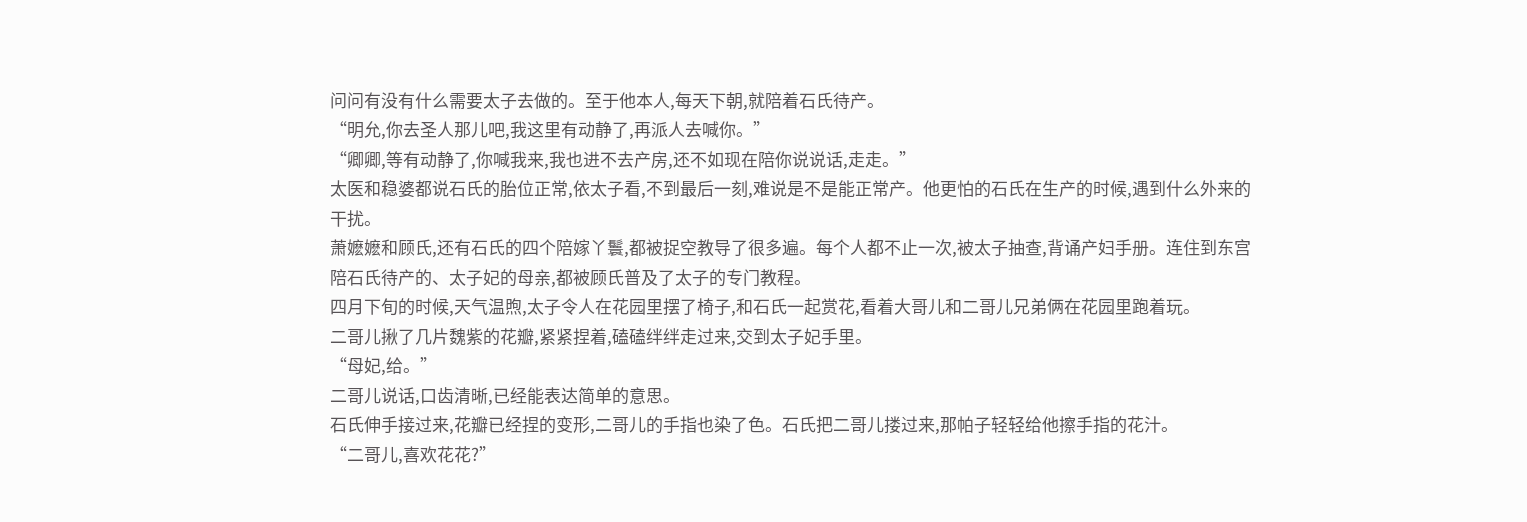问问有没有什么需要太子去做的。至于他本人,每天下朝,就陪着石氏待产。
“明允,你去圣人那儿吧,我这里有动静了,再派人去喊你。”
“卿卿,等有动静了,你喊我来,我也进不去产房,还不如现在陪你说说话,走走。”
太医和稳婆都说石氏的胎位正常,依太子看,不到最后一刻,难说是不是能正常产。他更怕的石氏在生产的时候,遇到什么外来的干扰。
萧嬷嬷和顾氏,还有石氏的四个陪嫁丫鬟,都被捉空教导了很多遍。每个人都不止一次,被太子抽查,背诵产妇手册。连住到东宫陪石氏待产的、太子妃的母亲,都被顾氏普及了太子的专门教程。
四月下旬的时候,天气温煦,太子令人在花园里摆了椅子,和石氏一起赏花,看着大哥儿和二哥儿兄弟俩在花园里跑着玩。
二哥儿揪了几片魏紫的花瓣,紧紧捏着,磕磕绊绊走过来,交到太子妃手里。
“母妃,给。”
二哥儿说话,口齿清晰,已经能表达简单的意思。
石氏伸手接过来,花瓣已经捏的变形,二哥儿的手指也染了色。石氏把二哥儿搂过来,那帕子轻轻给他擦手指的花汁。
“二哥儿,喜欢花花?”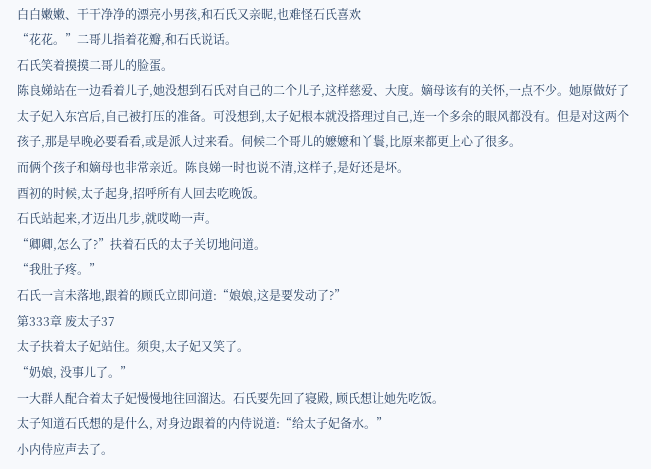白白嫩嫩、干干净净的漂亮小男孩,和石氏又亲昵,也难怪石氏喜欢
“花花。”二哥儿指着花瓣,和石氏说话。
石氏笑着摸摸二哥儿的脸蛋。
陈良娣站在一边看着儿子,她没想到石氏对自己的二个儿子,这样慈爱、大度。嫡母该有的关怀,一点不少。她原做好了太子妃入东宫后,自己被打压的准备。可没想到,太子妃根本就没搭理过自己,连一个多余的眼风都没有。但是对这两个孩子,那是早晚必要看看,或是派人过来看。伺候二个哥儿的嬷嬷和丫鬟,比原来都更上心了很多。
而俩个孩子和嫡母也非常亲近。陈良娣一时也说不清,这样子,是好还是坏。
酉初的时候,太子起身,招呼所有人回去吃晚饭。
石氏站起来,才迈出几步,就哎呦一声。
“卿卿,怎么了?”扶着石氏的太子关切地问道。
“我肚子疼。”
石氏一言未落地,跟着的顾氏立即问道:“娘娘,这是要发动了?”
第333章 废太子37
太子扶着太子妃站住。须臾,太子妃又笑了。
“奶娘, 没事儿了。”
一大群人配合着太子妃慢慢地往回溜达。石氏要先回了寝殿, 顾氏想让她先吃饭。
太子知道石氏想的是什么, 对身边跟着的内侍说道:“给太子妃备水。”
小内侍应声去了。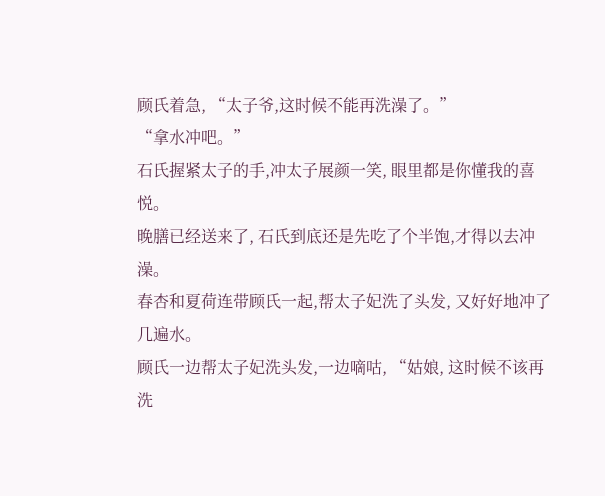顾氏着急, “太子爷,这时候不能再洗澡了。”
“拿水冲吧。”
石氏握紧太子的手,冲太子展颜一笑, 眼里都是你懂我的喜悦。
晚膳已经送来了, 石氏到底还是先吃了个半饱,才得以去冲澡。
春杏和夏荷连带顾氏一起,帮太子妃洗了头发, 又好好地冲了几遍水。
顾氏一边帮太子妃洗头发,一边嘀咕, “姑娘, 这时候不该再洗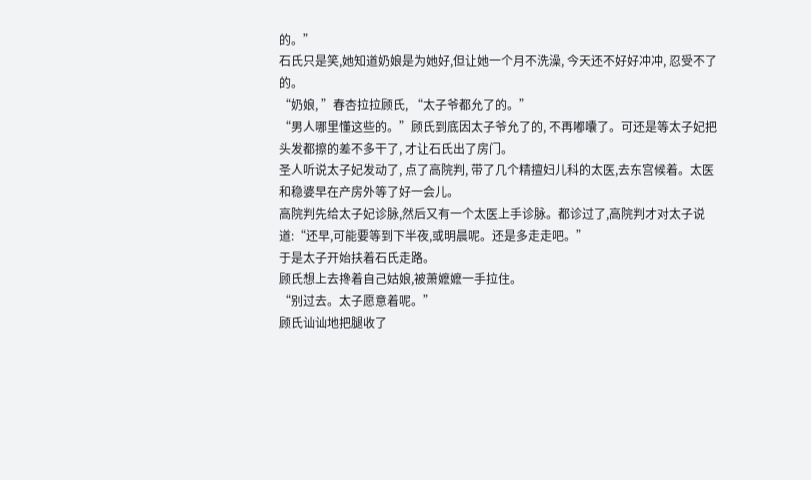的。”
石氏只是笑,她知道奶娘是为她好,但让她一个月不洗澡, 今天还不好好冲冲, 忍受不了的。
“奶娘, ”春杏拉拉顾氏, “太子爷都允了的。”
“男人哪里懂这些的。”顾氏到底因太子爷允了的, 不再嘟囔了。可还是等太子妃把头发都擦的差不多干了, 才让石氏出了房门。
圣人听说太子妃发动了, 点了高院判, 带了几个精擅妇儿科的太医,去东宫候着。太医和稳婆早在产房外等了好一会儿。
高院判先给太子妃诊脉,然后又有一个太医上手诊脉。都诊过了,高院判才对太子说道:“还早,可能要等到下半夜,或明晨呢。还是多走走吧。”
于是太子开始扶着石氏走路。
顾氏想上去搀着自己姑娘,被萧嬷嬷一手拉住。
“别过去。太子愿意着呢。”
顾氏讪讪地把腿收了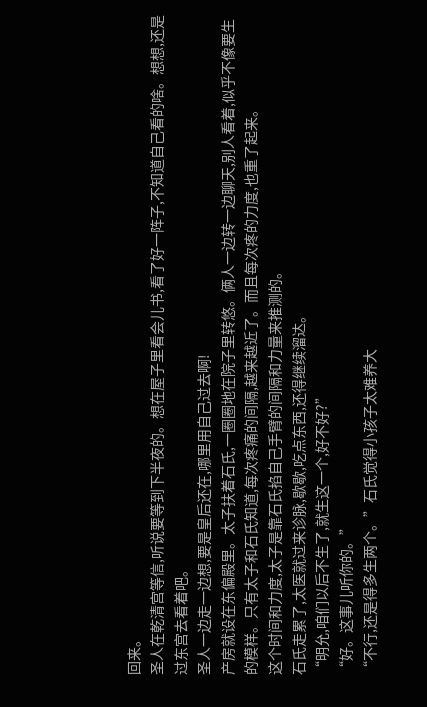回来。
圣人在乾清宫等信,听说要等到下半夜的。想在屋子里看会儿书,看了好一阵子,不知道自己看的啥。想想,还是过东宫去看着吧。
圣人一边走一边想,要是皇后还在,哪里用自己过去啊!
产房就设在东偏殿里。太子扶着石氏,一圈圈地在院子里转悠。俩人一边转一边聊天,别人看着,似乎不像要生的模样。只有太子和石氏知道,每次疼痛的间隔,越来越近了。而且每次疼的力度,也重了起来。
这个时间和力度,太子是靠石氏掐自己手臂的间隔和力量来推测的。
石氏走累了,太医就过来诊脉,歇歇,吃点东西,还得继续溜达。
“明允,咱们以后不生了,就生这一个,好不好?”
“好。这事儿听你的。”
“不行,还是得多生两个。”石氏觉得小孩子太难养大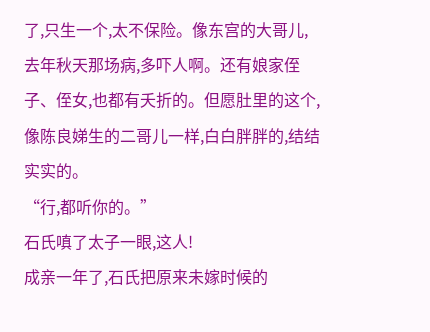了,只生一个,太不保险。像东宫的大哥儿,去年秋天那场病,多吓人啊。还有娘家侄子、侄女,也都有夭折的。但愿肚里的这个,像陈良娣生的二哥儿一样,白白胖胖的,结结实实的。
“行,都听你的。”
石氏嗔了太子一眼,这人!
成亲一年了,石氏把原来未嫁时候的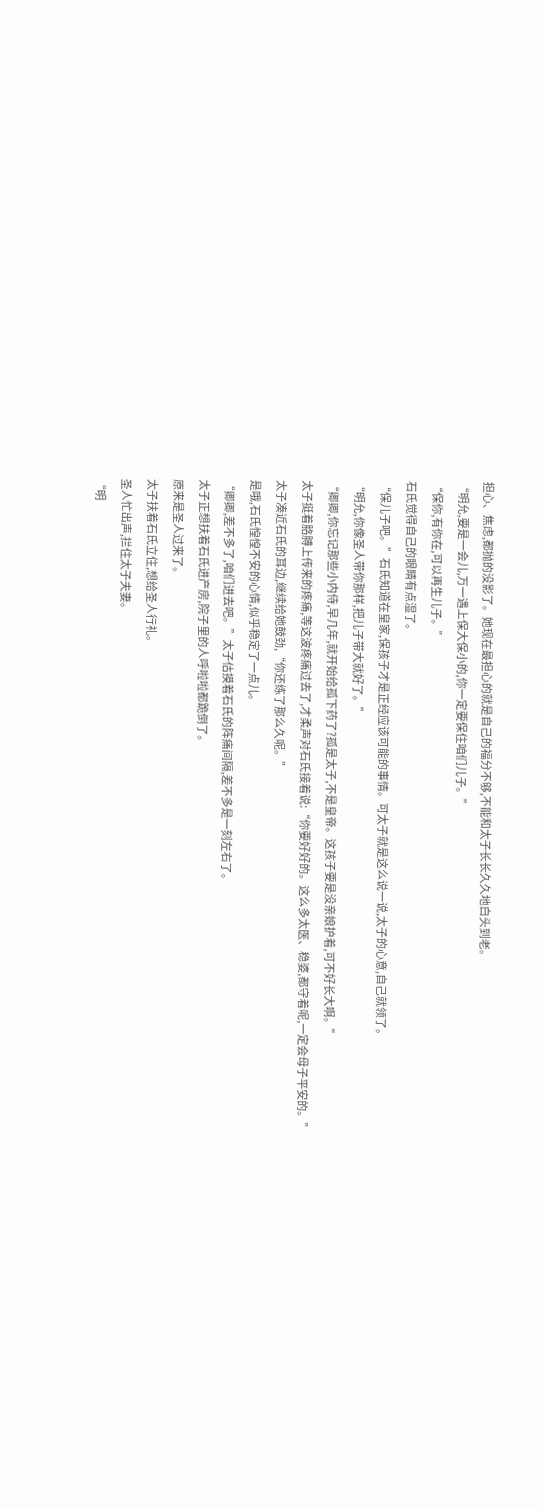担心、焦虑,都抛的没影了。她现在最担心的就是自己的福分不够,不能和太子长长久久地白头到老。
“明允,要是一会儿,万一遇上保大保小的,你一定要保住咱们儿子。”
“保你,有你在,可以再生儿子。”
石氏觉得自己的眼睛有点湿了。
“保儿子吧。”石氏知道在皇家,保孩子才是正经应该可能的事情。可太子就是这么说一说,太子的心意,自己就领了。
“明允,你像圣人带你那样,把儿子带大就好了。”
“卿卿,你忘记那些小内侍,早几年,就开始给孤下药了?孤是太子,不是皇帝。这孩子要是没亲娘护着,可不好长大啊。”
太子挺着胳膊上传来的疼痛,等这波疼痛过去了,才柔声对石氏接着说:“你要好好的。这么多太医、稳婆,都守着呢,一定会母子平安的。”
太子凑近石氏的耳边,继续给她鼓劲,“你还练了那么久呢。”
是哦,石氏惶惶不安的心情,似乎稳定了一点儿。
“卿卿,差不多了,咱们进去吧。”太子估摸着石氏的阵痛间隔,差不多是一刻左右了。
太子正想扶着石氏进产房,院子里的人呼啦啦都跪倒了。
原来是圣人过来了。
太子扶着石氏立住,想给圣人行礼。
圣人忙出声,拦住太子夫妻。
“明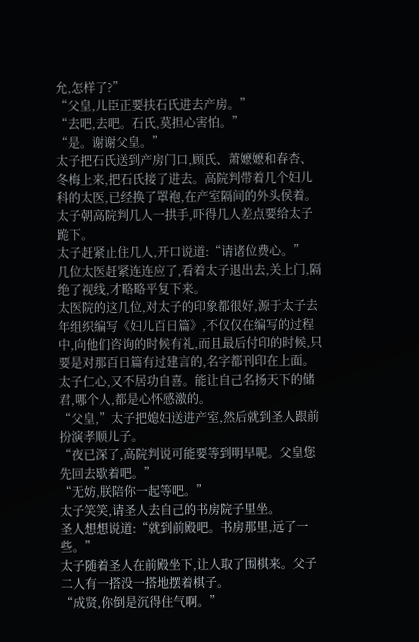允,怎样了?”
“父皇,儿臣正要扶石氏进去产房。”
“去吧,去吧。石氏,莫担心害怕。”
“是。谢谢父皇。”
太子把石氏送到产房门口,顾氏、萧嬷嬷和春杏、冬梅上来,把石氏接了进去。高院判带着几个妇儿科的太医,已经换了罩袍,在产室隔间的外头侯着。
太子朝高院判几人一拱手,吓得几人差点要给太子跪下。
太子赶紧止住几人,开口说道:“请诸位费心。”
几位太医赶紧连连应了,看着太子退出去,关上门,隔绝了视线,才略略平复下来。
太医院的这几位,对太子的印象都很好,源于太子去年组织编写《妇儿百日篇》,不仅仅在编写的过程中,向他们咨询的时候有礼,而且最后付印的时候,只要是对那百日篇有过建言的,名字都刊印在上面。
太子仁心,又不居功自喜。能让自己名扬天下的储君,哪个人,都是心怀感激的。
“父皇,”太子把媳妇送进产室,然后就到圣人跟前扮演孝顺儿子。
“夜已深了,高院判说可能要等到明早呢。父皇您先回去歇着吧。”
“无妨,朕陪你一起等吧。”
太子笑笑,请圣人去自己的书房院子里坐。
圣人想想说道:“就到前殿吧。书房那里,远了一些。”
太子随着圣人在前殿坐下,让人取了围棋来。父子二人有一搭没一搭地摆着棋子。
“成贤,你倒是沉得住气啊。”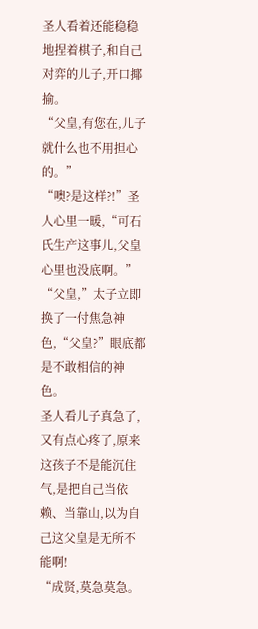圣人看着还能稳稳地捏着棋子,和自己对弈的儿子,开口揶揄。
“父皇,有您在,儿子就什么也不用担心的。”
“噢?是这样?!”圣人心里一暖,“可石氏生产这事儿,父皇心里也没底啊。”
“父皇,”太子立即换了一付焦急神色,“父皇?”眼底都是不敢相信的神色。
圣人看儿子真急了,又有点心疼了,原来这孩子不是能沉住气,是把自己当依赖、当靠山,以为自己这父皇是无所不能啊!
“成贤,莫急莫急。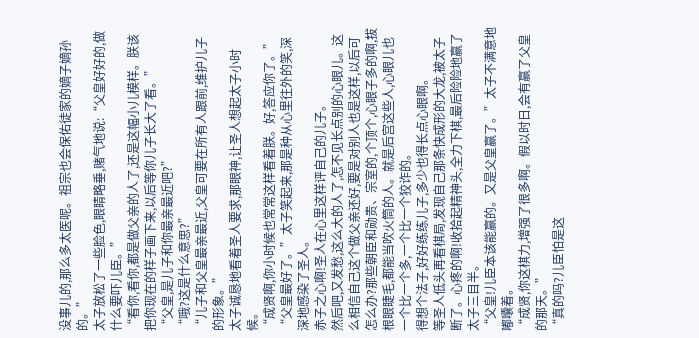没事儿的,那么多太医呢。祖宗也会保佑徒家的嫡子嫡孙的。”
太子放松了一些脸色,眼睛略垂,赌气地说:“父皇好好的,做什么要吓儿臣。”
“看你,看你,都是做父亲的人了,还是这幅小儿模样。朕该把你现在的样子画下来,以后等你儿子长大了看。”
“父皇,是儿子和你最亲最近吧?”
“哦?这是什么意思?”
“儿子和父皇最亲最近,父皇可要在所有人跟前,维护儿子的形象。”
太子诚恳地看着圣人要求,那眼神,让圣人想起太子小时候。
“成贤啊,你小时候也常常这样看着朕。好,答应你了。”
“父皇最好了。”太子笑起来,那是种从心里往外的笑,深深地感染了圣人。
赤子之心啊!圣人在心里这样评自己的儿子。
然后吧,又发愁,这么大的人了,怎不见长点别的心眼儿。这么相信自己这个做父亲还好,要是对别人也是这样,以后可怎么办?那些朝臣和勋贵、宗室的,个顶个,心眼子多的啊,拔根眼睫毛,都能当吹火筒的人。就是后宫这些人,心眼儿也一个比一个多,一个比一个狡诈的。
得想个法子,好好练练儿子,多少也得长点心眼啊。
等圣人低头再看棋局,发现自己那条快成形的大龙,被太子断了。心疼的啊!收拾起精神头,全力下棋,最后险险地赢了太子三目半。
“父皇!儿臣本该能赢的。又是父皇赢了。”太子不满意地嘟囔着。
“成贤,你这棋力,增强了很多啊。假以时日,会有赢了父皇的那天。”
“真的吗?儿臣怕是这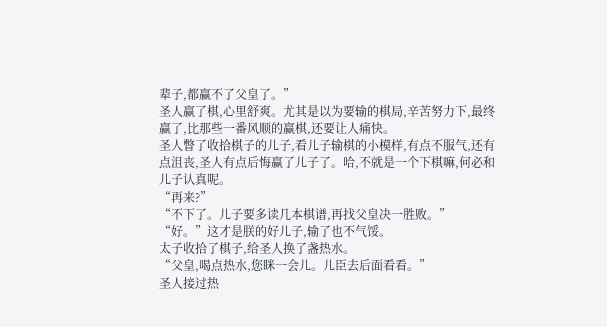辈子,都赢不了父皇了。”
圣人赢了棋,心里舒爽。尤其是以为要输的棋局,辛苦努力下,最终赢了,比那些一番风顺的赢棋,还要让人痛快。
圣人瞥了收拾棋子的儿子,看儿子输棋的小模样,有点不服气,还有点沮丧,圣人有点后悔赢了儿子了。哈,不就是一个下棋嘛,何必和儿子认真呢。
“再来?”
“不下了。儿子要多读几本棋谱,再找父皇决一胜败。”
“好。”这才是朕的好儿子,输了也不气馁。
太子收拾了棋子,给圣人换了盏热水。
“父皇,喝点热水,您眯一会儿。儿臣去后面看看。”
圣人接过热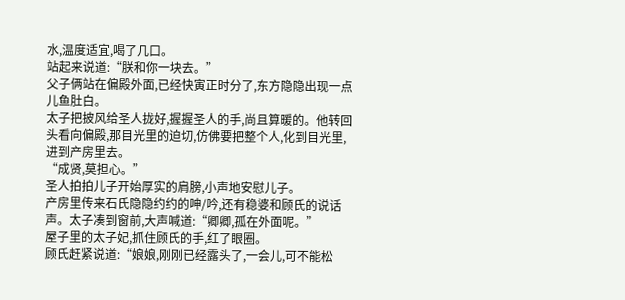水,温度适宜,喝了几口。
站起来说道:“朕和你一块去。”
父子俩站在偏殿外面,已经快寅正时分了,东方隐隐出现一点儿鱼肚白。
太子把披风给圣人拢好,握握圣人的手,尚且算暖的。他转回头看向偏殿,那目光里的迫切,仿佛要把整个人,化到目光里,进到产房里去。
“成贤,莫担心。”
圣人拍拍儿子开始厚实的肩膀,小声地安慰儿子。
产房里传来石氏隐隐约约的呻/吟,还有稳婆和顾氏的说话声。太子凑到窗前,大声喊道:“卿卿,孤在外面呢。”
屋子里的太子妃,抓住顾氏的手,红了眼圈。
顾氏赶紧说道:“娘娘,刚刚已经露头了,一会儿,可不能松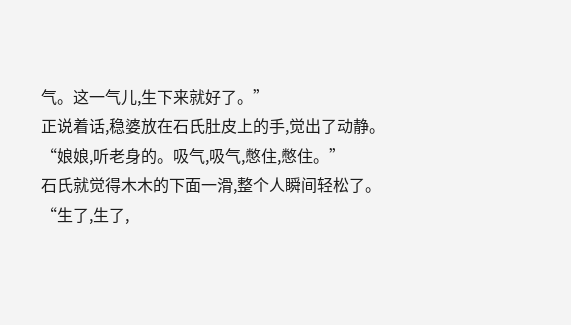气。这一气儿,生下来就好了。”
正说着话,稳婆放在石氏肚皮上的手,觉出了动静。
“娘娘,听老身的。吸气,吸气,憋住,憋住。”
石氏就觉得木木的下面一滑,整个人瞬间轻松了。
“生了,生了,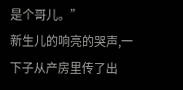是个哥儿。”
新生儿的响亮的哭声,一下子从产房里传了出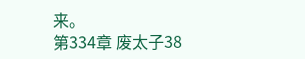来。
第334章 废太子38